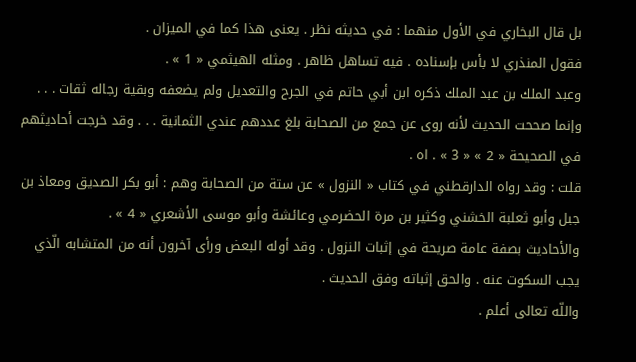بل قال البخاري في الأول منهما : في حديثه نظر . يعنى هذا كما في الميزان .
فقول المنذري لا بأس بإسناده . فيه تساهل ظاهر . ومثله الهيثمي « 1 » .
وعبد الملك بن عبد الملك ذكره ابن أبي حاتم في الجرح والتعديل ولم يضعفه وبقية رجاله ثقات . . . وإنما صححت الحديث لأنه روى عن جمع من الصحابة بلغ عددهم عندي الثمانية . . . وقد خرجت أحاديثهم في الصحيحة « 2 » « 3 » . اه .
قلت : وقد رواه الدارقطني في كتاب « النزول » عن ستة من الصحابة وهم : أبو بكر الصديق ومعاذ بن جبل وأبو ثعلبة الخشني وكثير بن مرة الحضرمي وعائشة وأبو موسى الأشعري « 4 » .
والأحاديث بصفة عامة صريحة في إثبات النزول . وقد أوله البعض ورأى آخرون أنه من المتشابه الّذي يجب السكوت عنه . والحق إثباته وفق الحديث .
واللّه تعالى أعلم .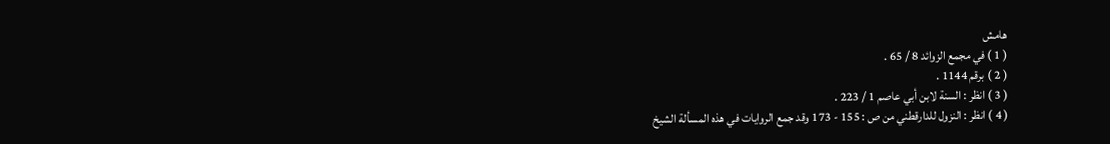هامش
( 1 ) في مجمع الزوائد 8 / 65 .
( 2 ) برقم 1144 .
( 3 ) انظر : السنة لابن أبي عاصم 1 / 223 .
( 4 ) انظر : النزول للدارقطني من ص : 155 - 173 وقد جمع الروايات في هذه المسألة الشيخ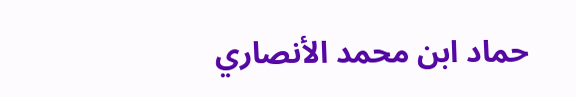حماد ابن محمد الأنصاري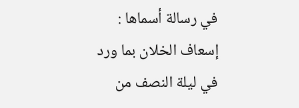في رسالة أسماها : إسعاف الخلان بما ورد في ليلة النصف من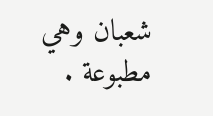شعبان وهي مطبوعة .